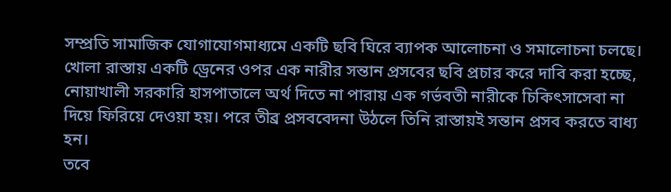সম্প্রতি সামাজিক যোগাযোগমাধ্যমে একটি ছবি ঘিরে ব্যাপক আলোচনা ও সমালোচনা চলছে। খোলা রাস্তায় একটি ড্রেনের ওপর এক নারীর সন্তান প্রসবের ছবি প্রচার করে দাবি করা হচ্ছে, নোয়াখালী সরকারি হাসপাতালে অর্থ দিতে না পারায় এক গর্ভবতী নারীকে চিকিৎসাসেবা না দিয়ে ফিরিয়ে দেওয়া হয়। পরে তীব্র প্রসববেদনা উঠলে তিনি রাস্তায়ই সন্তান প্রসব করতে বাধ্য হন।
তবে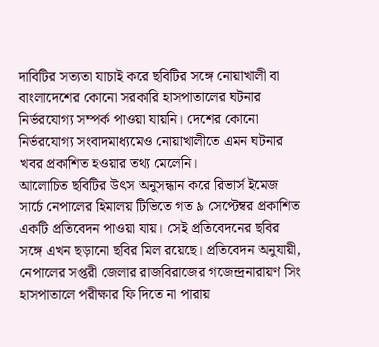দাবিটির সত্যতা যাচাই করে ছবিটির সঙ্গে নোয়াখালী বা বাংলাদেশের কোনো সরকারি হাসপাতালের ঘটনার নির্ভরযোগ্য সম্পর্ক পাওয়া যায়নি। দেশের কোনো নির্ভরযোগ্য সংবাদমাধ্যমেও নোয়াখালীতে এমন ঘটনার খবর প্রকাশিত হওয়ার তথ্য মেলেনি।
আলোচিত ছবিটির উৎস অনুসন্ধান করে রিভার্স ইমেজ সার্চে নেপালের হিমালয় টিভিতে গত ৯ সেপ্টেম্বর প্রকাশিত একটি প্রতিবেদন পাওয়া যায়। সেই প্রতিবেদনের ছবির সঙ্গে এখন ছড়ানো ছবির মিল রয়েছে। প্রতিবেদন অনুযায়ী, নেপালের সপ্তরী জেলার রাজবিরাজের গজেন্দ্রনারায়ণ সিং হাসপাতালে পরীক্ষার ফি দিতে না পারায়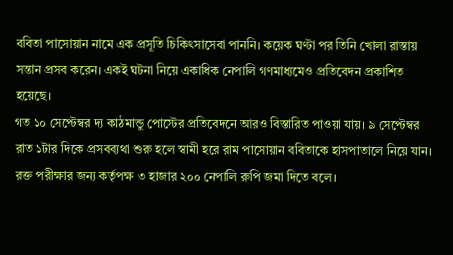ববিতা পাসোয়ান নামে এক প্রসূতি চিকিৎসাসেবা পাননি। কয়েক ঘণ্টা পর তিনি খোলা রাস্তায় সন্তান প্রসব করেন। একই ঘটনা নিয়ে একাধিক নেপালি গণমাধ্যমেও প্রতিবেদন প্রকাশিত হয়েছে।
গত ১০ সেপ্টেম্বর দ্য কাঠমান্ডু পোস্টের প্রতিবেদনে আরও বিস্তারিত পাওয়া যায়। ৯ সেপ্টেম্বর রাত ১টার দিকে প্রসবব্যথা শুরু হলে স্বামী হরে রাম পাসোয়ান ববিতাকে হাসপাতালে নিয়ে যান। রক্ত পরীক্ষার জন্য কর্তৃপক্ষ ৩ হাজার ২০০ নেপালি রুপি জমা দিতে বলে।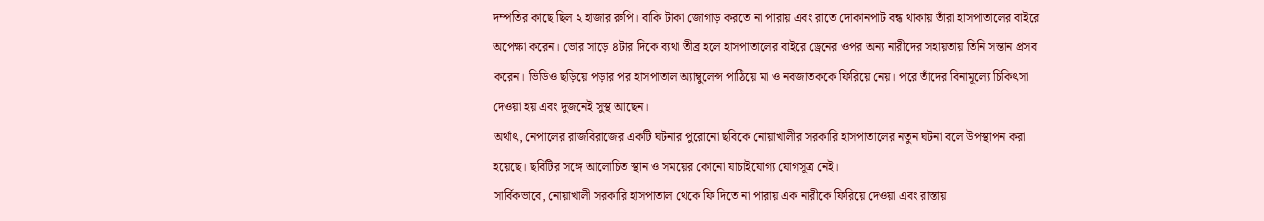দম্পতির কাছে ছিল ২ হাজার রুপি। বাকি টাকা জোগাড় করতে না পারায় এবং রাতে দোকানপাট বন্ধ থাকায় তাঁরা হাসপাতালের বাইরে অপেক্ষা করেন। ভোর সাড়ে ৪টার দিকে ব্যথা তীব্র হলে হাসপাতালের বাইরে ড্রেনের ওপর অন্য নারীদের সহায়তায় তিনি সন্তান প্রসব করেন। ভিডিও ছড়িয়ে পড়ার পর হাসপাতাল অ্যাম্বুলেন্স পাঠিয়ে মা ও নবজাতককে ফিরিয়ে নেয়। পরে তাঁদের বিনামূল্যে চিকিৎসা দেওয়া হয় এবং দুজনেই সুস্থ আছেন।
অর্থাৎ, নেপালের রাজবিরাজের একটি ঘটনার পুরোনো ছবিকে নোয়াখালীর সরকারি হাসপাতালের নতুন ঘটনা বলে উপস্থাপন করা হয়েছে। ছবিটির সঙ্গে আলোচিত স্থান ও সময়ের কোনো যাচাইযোগ্য যোগসূত্র নেই।
সার্বিকভাবে, নোয়াখালী সরকারি হাসপাতাল থেকে ফি দিতে না পারায় এক নারীকে ফিরিয়ে দেওয়া এবং রাস্তায়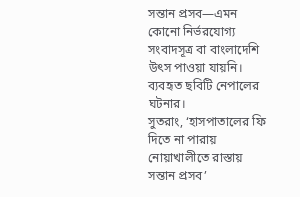সন্তান প্রসব—এমন কোনো নির্ভরযোগ্য সংবাদসূত্র বা বাংলাদেশি উৎস পাওয়া যায়নি। ব্যবহৃত ছবিটি নেপালের ঘটনার।
সুতরাং, ‘হাসপাতালের ফি দিতে না পারায় নোয়াখালীতে রাস্তায় সন্তান প্রসব’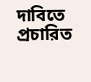দাবিতে প্রচারিত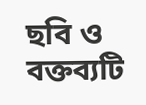ছবি ও বক্তব্যটি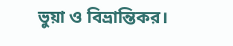ভুয়া ও বিভ্রান্তিকর।